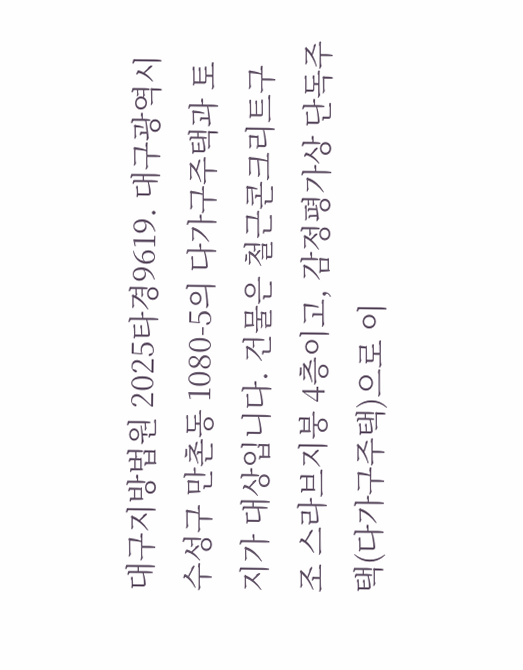대구지방법원 2025타경9619. 대구광역시 수성구 만촌동 1080-5의 다가구주택과 토지가 대상입니다. 건물은 철근콘크리트구조 스라브지붕 4층이고, 감정평가상 단독주택(다가구주택)으로 이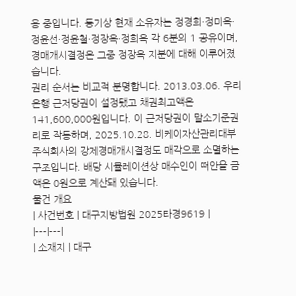용 중입니다. 등기상 현재 소유자는 정경희·정미옥·정윤선·정윤철·정장옥·정희옥 각 6분의 1 공유이며, 경매개시결정은 그중 정장옥 지분에 대해 이루어졌습니다.
권리 순서는 비교적 분명합니다. 2013.03.06. 우리은행 근저당권이 설정됐고 채권최고액은 141,600,000원입니다. 이 근저당권이 말소기준권리로 작동하며, 2025.10.28. 비케이자산관리대부주식회사의 강제경매개시결정도 매각으로 소멸하는 구조입니다. 배당 시뮬레이션상 매수인이 떠안을 금액은 0원으로 계산돼 있습니다.
물건 개요
| 사건번호 | 대구지방법원 2025타경9619 |
|---|---|
| 소재지 | 대구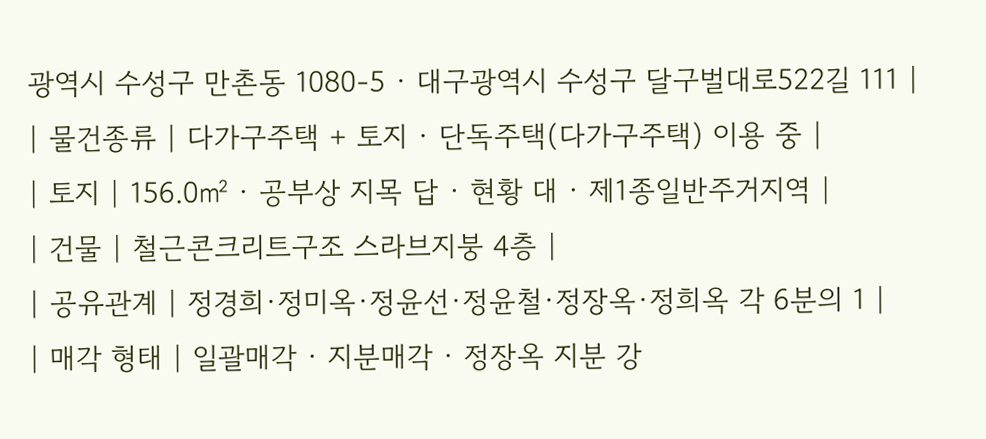광역시 수성구 만촌동 1080-5 · 대구광역시 수성구 달구벌대로522길 111 |
| 물건종류 | 다가구주택 + 토지 · 단독주택(다가구주택) 이용 중 |
| 토지 | 156.0㎡ · 공부상 지목 답 · 현황 대 · 제1종일반주거지역 |
| 건물 | 철근콘크리트구조 스라브지붕 4층 |
| 공유관계 | 정경희·정미옥·정윤선·정윤철·정장옥·정희옥 각 6분의 1 |
| 매각 형태 | 일괄매각 · 지분매각 · 정장옥 지분 강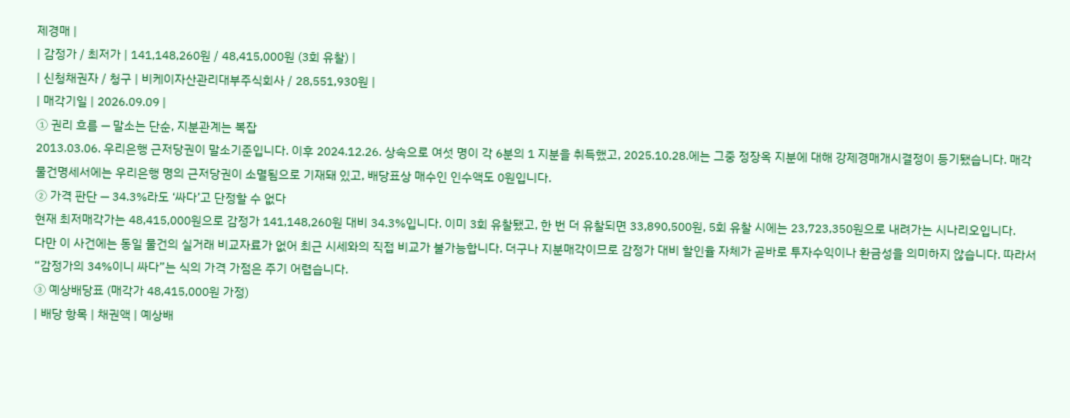제경매 |
| 감정가 / 최저가 | 141,148,260원 / 48,415,000원 (3회 유찰) |
| 신청채권자 / 청구 | 비케이자산관리대부주식회사 / 28,551,930원 |
| 매각기일 | 2026.09.09 |
① 권리 흐름 — 말소는 단순, 지분관계는 복잡
2013.03.06. 우리은행 근저당권이 말소기준입니다. 이후 2024.12.26. 상속으로 여섯 명이 각 6분의 1 지분을 취득했고, 2025.10.28.에는 그중 정장옥 지분에 대해 강제경매개시결정이 등기됐습니다. 매각물건명세서에는 우리은행 명의 근저당권이 소멸됨으로 기재돼 있고, 배당표상 매수인 인수액도 0원입니다.
② 가격 판단 — 34.3%라도 ‘싸다’고 단정할 수 없다
현재 최저매각가는 48,415,000원으로 감정가 141,148,260원 대비 34.3%입니다. 이미 3회 유찰됐고, 한 번 더 유찰되면 33,890,500원, 5회 유찰 시에는 23,723,350원으로 내려가는 시나리오입니다.
다만 이 사건에는 동일 물건의 실거래 비교자료가 없어 최근 시세와의 직접 비교가 불가능합니다. 더구나 지분매각이므로 감정가 대비 할인율 자체가 곧바로 투자수익이나 환금성을 의미하지 않습니다. 따라서 “감정가의 34%이니 싸다”는 식의 가격 가점은 주기 어렵습니다.
③ 예상배당표 (매각가 48,415,000원 가정)
| 배당 항목 | 채권액 | 예상배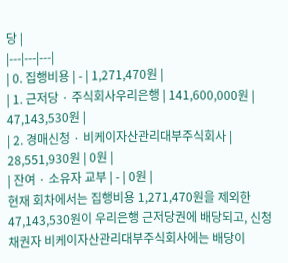당 |
|---|---|---|
| 0. 집행비용 | - | 1,271,470원 |
| 1. 근저당 · 주식회사우리은행 | 141,600,000원 | 47,143,530원 |
| 2. 경매신청 · 비케이자산관리대부주식회사 | 28,551,930원 | 0원 |
| 잔여 · 소유자 교부 | - | 0원 |
현재 회차에서는 집행비용 1,271,470원을 제외한 47,143,530원이 우리은행 근저당권에 배당되고, 신청채권자 비케이자산관리대부주식회사에는 배당이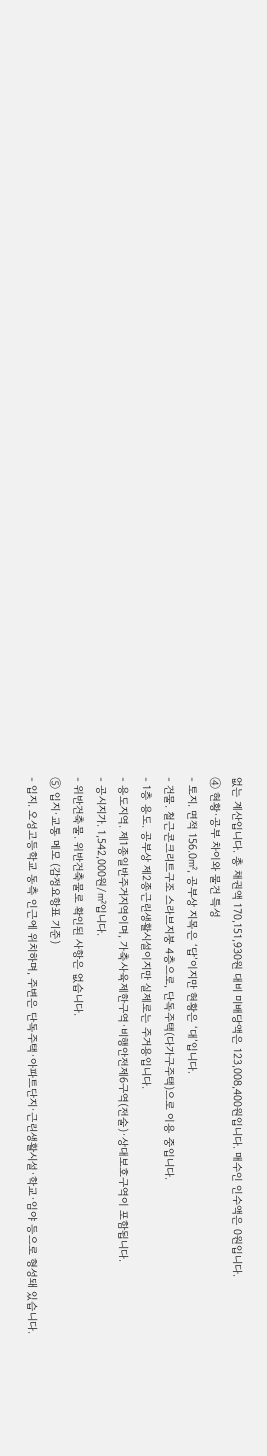없는 계산입니다. 총 채권액 170,151,930원 대비 미배당액은 123,008,400원입니다. 매수인 인수액은 0원입니다.
④ 현황·공부 차이와 물건 특성
- 토지. 면적 156.0㎡, 공부상 지목은 ‘답’이지만 현황은 ‘대’입니다.
- 건물. 철근콘크리트구조 스라브지붕 4층으로, 단독주택(다가구주택)으로 이용 중입니다.
- 1층 용도. 공부상 제2종근린생활시설이지만 실제로는 주거용입니다.
- 용도지역. 제1종일반주거지역이며, 가축사육제한구역·비행안전제6구역(전술)·상대보호구역이 포함됩니다.
- 공시지가. 1,542,000원/㎡입니다.
- 위반건축물. 위반건축물로 확인된 사항은 없습니다.
⑤ 입지·교통 메모 (감정요항표 기준)
- 입지. 오성고등학교 동측 인근에 위치하며, 주변은 단독주택·아파트단지·근린생활시설·학교·임야 등으로 형성돼 있습니다.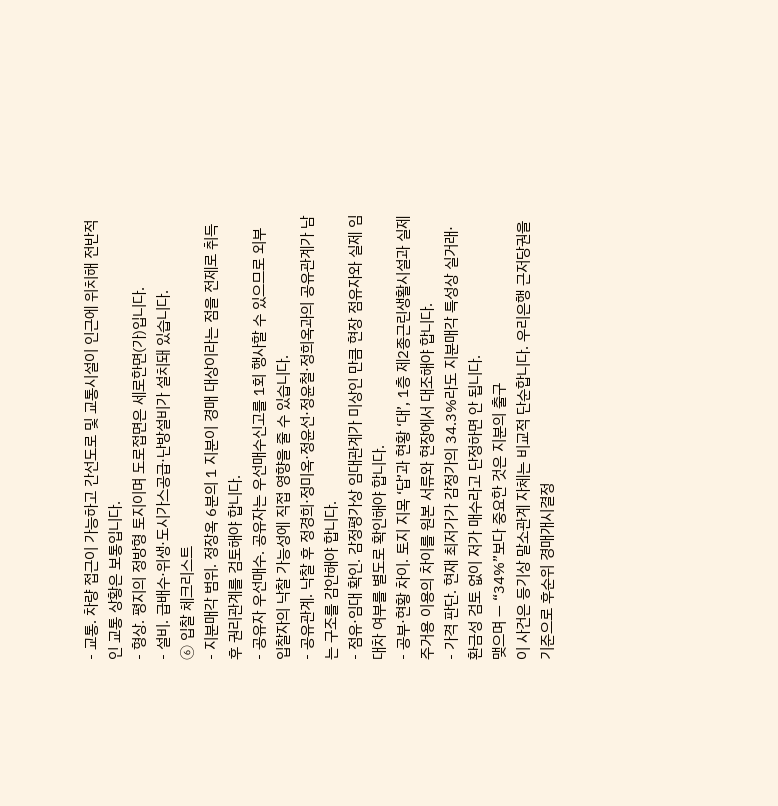- 교통. 차량 접근이 가능하고 간선도로 및 교통시설이 인근에 위치해 전반적인 교통 상황은 보통입니다.
- 형상. 평지의 정방형 토지이며 도로접면은 세로한면(가)입니다.
- 설비. 급배수·위생·도시가스공급·난방설비가 설치돼 있습니다.
⑥ 입찰 체크리스트
- 지분매각 범위. 정장옥 6분의 1 지분이 경매 대상이라는 점을 전제로 취득 후 권리관계를 검토해야 합니다.
- 공유자 우선매수. 공유자는 우선매수신고를 1회 행사할 수 있으므로 외부 입찰자의 낙찰 가능성에 직접 영향을 줄 수 있습니다.
- 공유관계. 낙찰 후 정경희·정미옥·정윤선·정윤철·정희옥과의 공유관계가 남는 구조를 감안해야 합니다.
- 점유·임대 확인. 감정평가상 임대관계가 미상인 만큼 현장 점유자와 실제 임대차 여부를 별도로 확인해야 합니다.
- 공부·현황 차이. 토지 지목 ‘답’과 현황 ‘대’, 1층 제2종근린생활시설과 실제 주거용 이용의 차이를 원본 서류와 현장에서 대조해야 합니다.
- 가격 판단. 현재 최저가가 감정가의 34.3%라도 지분매각 특성상 실거래·환금성 검토 없이 저가 매수라고 단정하면 안 됩니다.
맺으며 — “34%”보다 중요한 것은 지분의 출구
이 사건은 등기상 말소관계 자체는 비교적 단순합니다. 우리은행 근저당권을 기준으로 후순위 경매개시결정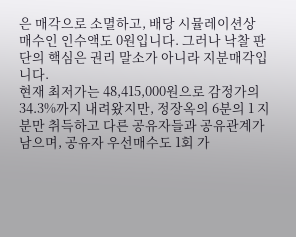은 매각으로 소멸하고, 배당 시뮬레이션상 매수인 인수액도 0원입니다. 그러나 낙찰 판단의 핵심은 권리 말소가 아니라 지분매각입니다.
현재 최저가는 48,415,000원으로 감정가의 34.3%까지 내려왔지만, 정장옥의 6분의 1 지분만 취득하고 다른 공유자들과 공유관계가 남으며, 공유자 우선매수도 1회 가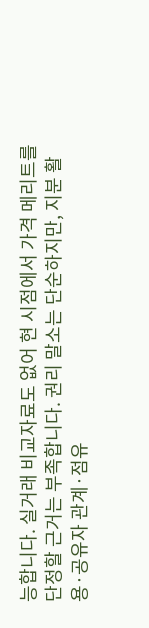능합니다. 실거래 비교자료도 없어 현 시점에서 가격 메리트를 단정할 근거는 부족합니다. 권리 말소는 단순하지만, 지분 활용·공유자 관계·점유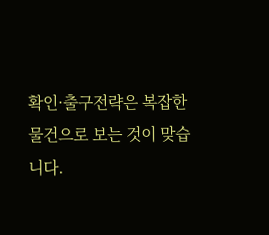확인·출구전략은 복잡한 물건으로 보는 것이 맞습니다.